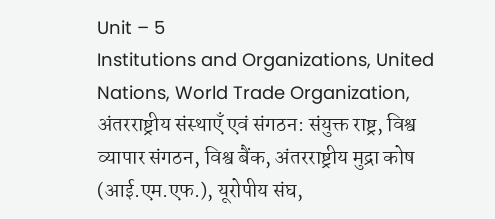Unit – 5
Institutions and Organizations, United Nations, World Trade Organization,
अंतरराष्ट्रीय संस्थाएँ एवं संगठन: संयुक्त राष्ट्र, विश्व व्यापार संगठन, विश्व बैंक, अंतरराष्ट्रीय मुद्रा कोष (आई.एम.एफ.), यूरोपीय संघ,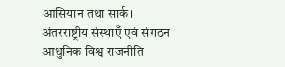आसियान तथा सार्क।
अंतरराष्ट्रीय संस्थाएँ एवं संगठन आधुनिक विश्व राजनीति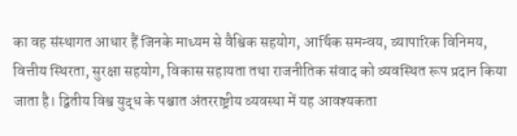का वह संस्थागत आधार हैं जिनके माध्यम से वैश्विक सहयोग, आर्थिक समन्वय, व्यापारिक विनिमय, वित्तीय स्थिरता, सुरक्षा सहयोग, विकास सहायता तथा राजनीतिक संवाद को व्यवस्थित रूप प्रदान किया जाता है। द्वितीय विश्व युद्ध के पश्चात अंतरराष्ट्रीय व्यवस्था में यह आवश्यकता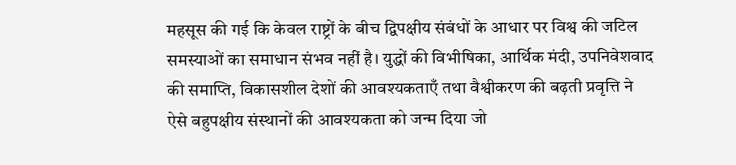महसूस की गई कि केवल राष्ट्रों के बीच द्विपक्षीय संबंधों के आधार पर विश्व की जटिल समस्याओं का समाधान संभव नहीं है। युद्धों की विभीषिका, आर्थिक मंदी, उपनिवेशवाद की समाप्ति, विकासशील देशों की आवश्यकताएँ तथा वैश्वीकरण की बढ़ती प्रवृत्ति ने ऐसे बहुपक्षीय संस्थानों की आवश्यकता को जन्म दिया जो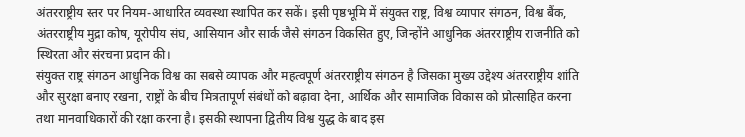अंतरराष्ट्रीय स्तर पर नियम-आधारित व्यवस्था स्थापित कर सकें। इसी पृष्ठभूमि में संयुक्त राष्ट्र, विश्व व्यापार संगठन, विश्व बैंक, अंतरराष्ट्रीय मुद्रा कोष, यूरोपीय संघ, आसियान और सार्क जैसे संगठन विकसित हुए, जिन्होंने आधुनिक अंतरराष्ट्रीय राजनीति को स्थिरता और संरचना प्रदान की।
संयुक्त राष्ट्र संगठन आधुनिक विश्व का सबसे व्यापक और महत्वपूर्ण अंतरराष्ट्रीय संगठन है जिसका मुख्य उद्देश्य अंतरराष्ट्रीय शांति और सुरक्षा बनाए रखना, राष्ट्रों के बीच मित्रतापूर्ण संबंधों को बढ़ावा देना, आर्थिक और सामाजिक विकास को प्रोत्साहित करना तथा मानवाधिकारों की रक्षा करना है। इसकी स्थापना द्वितीय विश्व युद्ध के बाद इस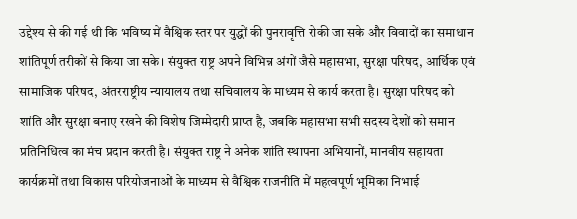उद्देश्य से की गई थी कि भविष्य में वैश्विक स्तर पर युद्धों की पुनरावृत्ति रोकी जा सके और विवादों का समाधान शांतिपूर्ण तरीकों से किया जा सके। संयुक्त राष्ट्र अपने विभिन्न अंगों जैसे महासभा, सुरक्षा परिषद, आर्थिक एवं सामाजिक परिषद, अंतरराष्ट्रीय न्यायालय तथा सचिवालय के माध्यम से कार्य करता है। सुरक्षा परिषद को शांति और सुरक्षा बनाए रखने की विशेष जिम्मेदारी प्राप्त है, जबकि महासभा सभी सदस्य देशों को समान प्रतिनिधित्व का मंच प्रदान करती है। संयुक्त राष्ट्र ने अनेक शांति स्थापना अभियानों, मानवीय सहायता कार्यक्रमों तथा विकास परियोजनाओं के माध्यम से वैश्विक राजनीति में महत्वपूर्ण भूमिका निभाई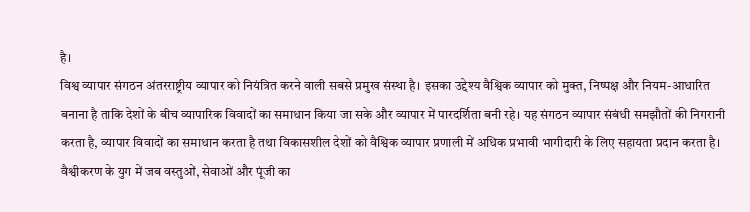है।
विश्व व्यापार संगठन अंतरराष्ट्रीय व्यापार को नियंत्रित करने वाली सबसे प्रमुख संस्था है। इसका उद्देश्य वैश्विक व्यापार को मुक्त, निष्पक्ष और नियम-आधारित बनाना है ताकि देशों के बीच व्यापारिक विवादों का समाधान किया जा सके और व्यापार में पारदर्शिता बनी रहे। यह संगठन व्यापार संबंधी समझौतों की निगरानी करता है, व्यापार विवादों का समाधान करता है तथा विकासशील देशों को वैश्विक व्यापार प्रणाली में अधिक प्रभावी भागीदारी के लिए सहायता प्रदान करता है। वैश्वीकरण के युग में जब वस्तुओं, सेवाओं और पूंजी का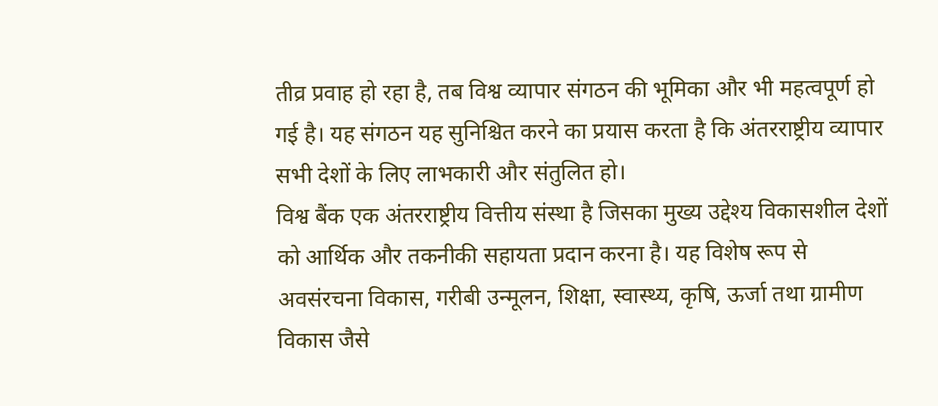तीव्र प्रवाह हो रहा है, तब विश्व व्यापार संगठन की भूमिका और भी महत्वपूर्ण हो गई है। यह संगठन यह सुनिश्चित करने का प्रयास करता है कि अंतरराष्ट्रीय व्यापार सभी देशों के लिए लाभकारी और संतुलित हो।
विश्व बैंक एक अंतरराष्ट्रीय वित्तीय संस्था है जिसका मुख्य उद्देश्य विकासशील देशों को आर्थिक और तकनीकी सहायता प्रदान करना है। यह विशेष रूप से अवसंरचना विकास, गरीबी उन्मूलन, शिक्षा, स्वास्थ्य, कृषि, ऊर्जा तथा ग्रामीण विकास जैसे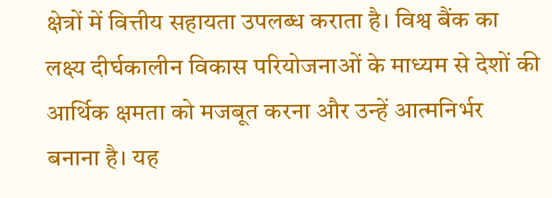क्षेत्रों में वित्तीय सहायता उपलब्ध कराता है। विश्व बैंक का लक्ष्य दीर्घकालीन विकास परियोजनाओं के माध्यम से देशों की आर्थिक क्षमता को मजबूत करना और उन्हें आत्मनिर्भर बनाना है। यह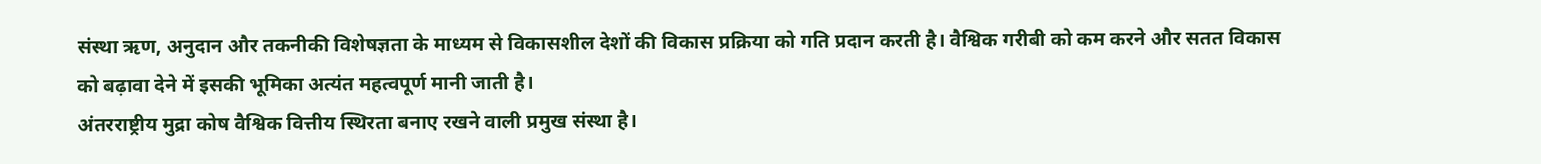संस्था ऋण, अनुदान और तकनीकी विशेषज्ञता के माध्यम से विकासशील देशों की विकास प्रक्रिया को गति प्रदान करती है। वैश्विक गरीबी को कम करने और सतत विकास को बढ़ावा देने में इसकी भूमिका अत्यंत महत्वपूर्ण मानी जाती है।
अंतरराष्ट्रीय मुद्रा कोष वैश्विक वित्तीय स्थिरता बनाए रखने वाली प्रमुख संस्था है।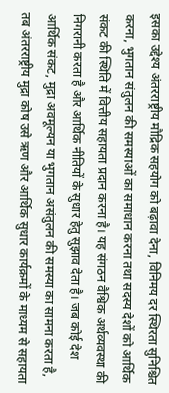इसका उद्देश्य अंतरराष्ट्रीय मौद्रिक सहयोग को बढ़ावा देना, विनिमय दर स्थिरता सुनिश्चित करना, भुगतान संतुलन की समस्याओं का समाधान करना तथा सदस्य देशों को आर्थिक संकट की स्थिति में वित्तीय सहायता प्रदान करना है। यह संगठन वैश्विक अर्थव्यवस्था की निगरानी करता है और आर्थिक नीतियों के सुधार हेतु सुझाव देता है। जब कोई देश आर्थिक संकट, मुद्रा अवमूल्यन या भुगतान असंतुलन की समस्या का सामना करता है, तब अंतरराष्ट्रीय मुद्रा कोष उसे ऋण और आर्थिक सुधार कार्यक्रमों के माध्यम से सहायता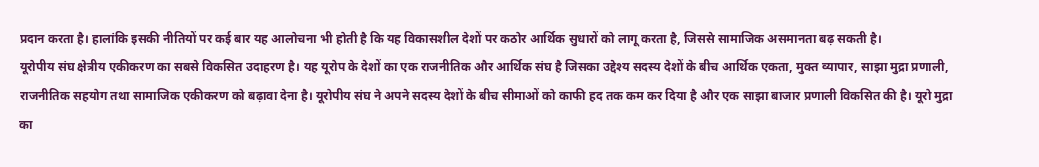प्रदान करता है। हालांकि इसकी नीतियों पर कई बार यह आलोचना भी होती है कि यह विकासशील देशों पर कठोर आर्थिक सुधारों को लागू करता है, जिससे सामाजिक असमानता बढ़ सकती है।
यूरोपीय संघ क्षेत्रीय एकीकरण का सबसे विकसित उदाहरण है। यह यूरोप के देशों का एक राजनीतिक और आर्थिक संघ है जिसका उद्देश्य सदस्य देशों के बीच आर्थिक एकता, मुक्त व्यापार, साझा मुद्रा प्रणाली, राजनीतिक सहयोग तथा सामाजिक एकीकरण को बढ़ावा देना है। यूरोपीय संघ ने अपने सदस्य देशों के बीच सीमाओं को काफी हद तक कम कर दिया है और एक साझा बाजार प्रणाली विकसित की है। यूरो मुद्रा का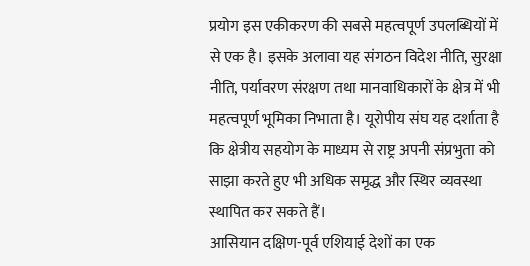प्रयोग इस एकीकरण की सबसे महत्वपूर्ण उपलब्धियों में से एक है। इसके अलावा यह संगठन विदेश नीति, सुरक्षा नीति, पर्यावरण संरक्षण तथा मानवाधिकारों के क्षेत्र में भी महत्वपूर्ण भूमिका निभाता है। यूरोपीय संघ यह दर्शाता है कि क्षेत्रीय सहयोग के माध्यम से राष्ट्र अपनी संप्रभुता को साझा करते हुए भी अधिक समृद्ध और स्थिर व्यवस्था स्थापित कर सकते हैं।
आसियान दक्षिण-पूर्व एशियाई देशों का एक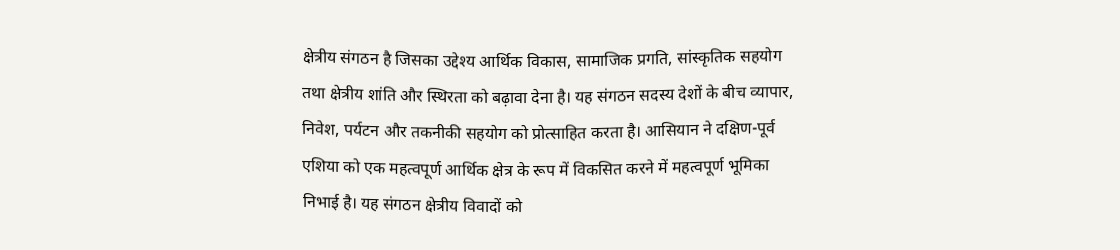क्षेत्रीय संगठन है जिसका उद्देश्य आर्थिक विकास, सामाजिक प्रगति, सांस्कृतिक सहयोग तथा क्षेत्रीय शांति और स्थिरता को बढ़ावा देना है। यह संगठन सदस्य देशों के बीच व्यापार, निवेश, पर्यटन और तकनीकी सहयोग को प्रोत्साहित करता है। आसियान ने दक्षिण-पूर्व एशिया को एक महत्वपूर्ण आर्थिक क्षेत्र के रूप में विकसित करने में महत्वपूर्ण भूमिका निभाई है। यह संगठन क्षेत्रीय विवादों को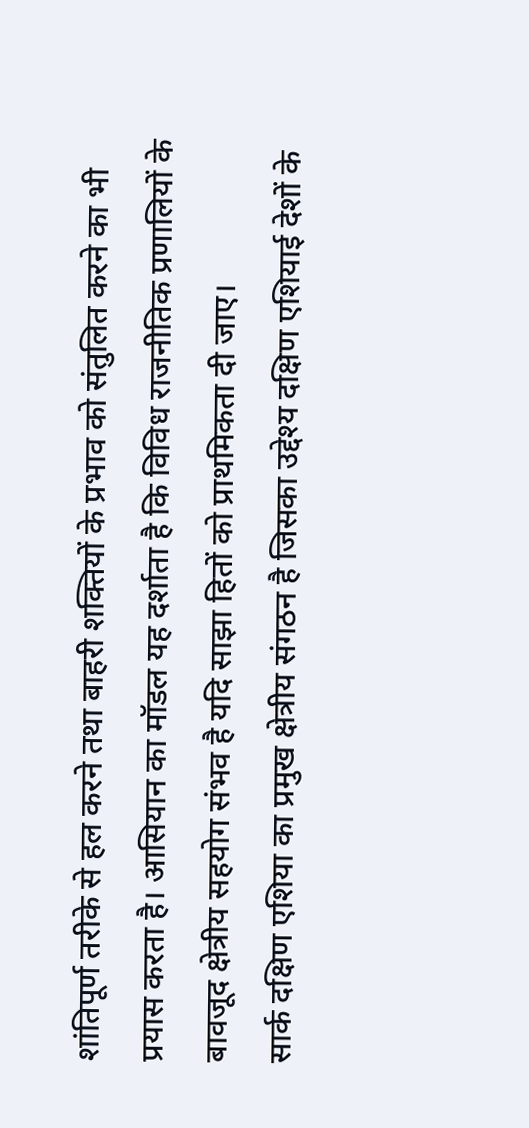शांतिपूर्ण तरीके से हल करने तथा बाहरी शक्तियों के प्रभाव को संतुलित करने का भी प्रयास करता है। आसियान का मॉडल यह दर्शाता है कि विविध राजनीतिक प्रणालियों के बावजूद क्षेत्रीय सहयोग संभव है यदि साझा हितों को प्राथमिकता दी जाए।
सार्क दक्षिण एशिया का प्रमुख क्षेत्रीय संगठन है जिसका उद्देश्य दक्षिण एशियाई देशों के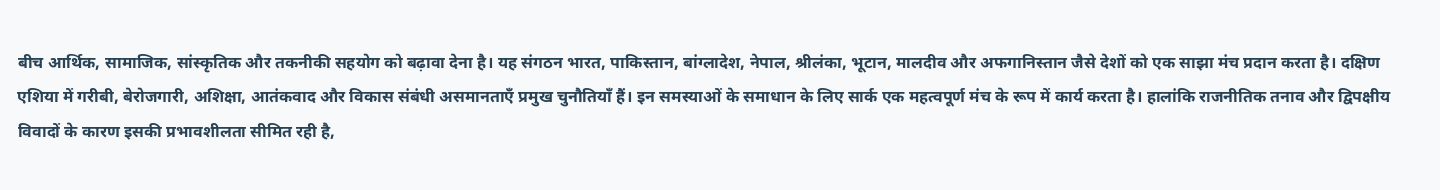बीच आर्थिक, सामाजिक, सांस्कृतिक और तकनीकी सहयोग को बढ़ावा देना है। यह संगठन भारत, पाकिस्तान, बांग्लादेश, नेपाल, श्रीलंका, भूटान, मालदीव और अफगानिस्तान जैसे देशों को एक साझा मंच प्रदान करता है। दक्षिण एशिया में गरीबी, बेरोजगारी, अशिक्षा, आतंकवाद और विकास संबंधी असमानताएँ प्रमुख चुनौतियाँ हैं। इन समस्याओं के समाधान के लिए सार्क एक महत्वपूर्ण मंच के रूप में कार्य करता है। हालांकि राजनीतिक तनाव और द्विपक्षीय विवादों के कारण इसकी प्रभावशीलता सीमित रही है,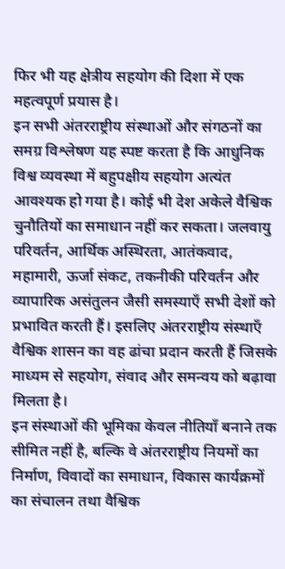फिर भी यह क्षेत्रीय सहयोग की दिशा में एक महत्वपूर्ण प्रयास है।
इन सभी अंतरराष्ट्रीय संस्थाओं और संगठनों का समग्र विश्लेषण यह स्पष्ट करता है कि आधुनिक विश्व व्यवस्था में बहुपक्षीय सहयोग अत्यंत आवश्यक हो गया है। कोई भी देश अकेले वैश्विक चुनौतियों का समाधान नहीं कर सकता। जलवायु परिवर्तन, आर्थिक अस्थिरता, आतंकवाद, महामारी, ऊर्जा संकट, तकनीकी परिवर्तन और व्यापारिक असंतुलन जैसी समस्याएँ सभी देशों को प्रभावित करती हैं। इसलिए अंतरराष्ट्रीय संस्थाएँ वैश्विक शासन का वह ढांचा प्रदान करती हैं जिसके माध्यम से सहयोग, संवाद और समन्वय को बढ़ावा मिलता है।
इन संस्थाओं की भूमिका केवल नीतियाँ बनाने तक सीमित नहीं है, बल्कि वे अंतरराष्ट्रीय नियमों का निर्माण, विवादों का समाधान, विकास कार्यक्रमों का संचालन तथा वैश्विक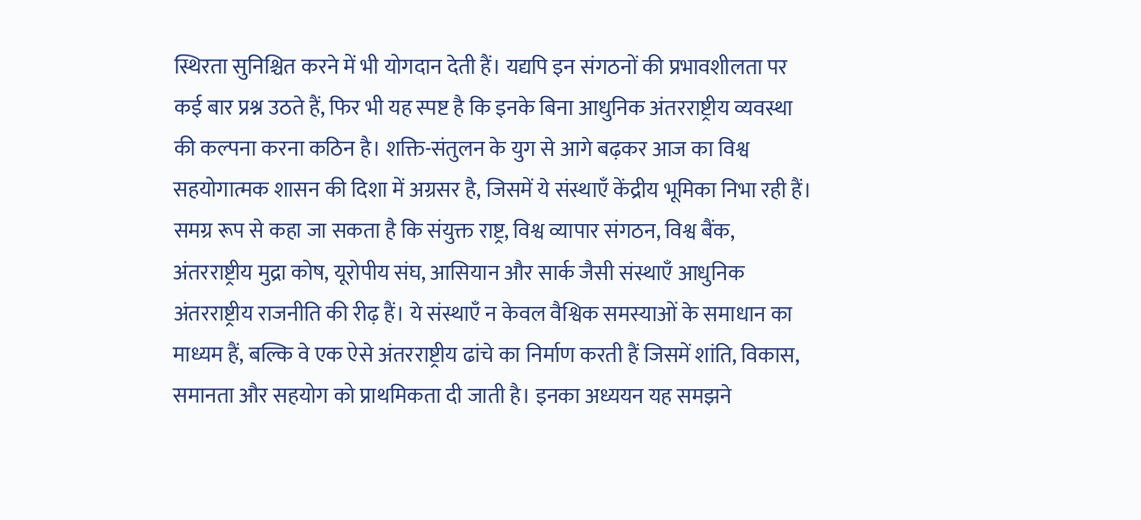स्थिरता सुनिश्चित करने में भी योगदान देती हैं। यद्यपि इन संगठनों की प्रभावशीलता पर कई बार प्रश्न उठते हैं, फिर भी यह स्पष्ट है कि इनके बिना आधुनिक अंतरराष्ट्रीय व्यवस्था की कल्पना करना कठिन है। शक्ति-संतुलन के युग से आगे बढ़कर आज का विश्व सहयोगात्मक शासन की दिशा में अग्रसर है, जिसमें ये संस्थाएँ केंद्रीय भूमिका निभा रही हैं।
समग्र रूप से कहा जा सकता है कि संयुक्त राष्ट्र, विश्व व्यापार संगठन, विश्व बैंक, अंतरराष्ट्रीय मुद्रा कोष, यूरोपीय संघ, आसियान और सार्क जैसी संस्थाएँ आधुनिक अंतरराष्ट्रीय राजनीति की रीढ़ हैं। ये संस्थाएँ न केवल वैश्विक समस्याओं के समाधान का माध्यम हैं, बल्कि वे एक ऐसे अंतरराष्ट्रीय ढांचे का निर्माण करती हैं जिसमें शांति, विकास, समानता और सहयोग को प्राथमिकता दी जाती है। इनका अध्ययन यह समझने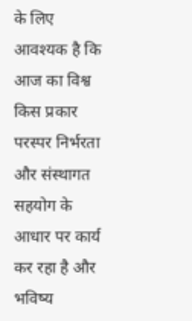के लिए आवश्यक है कि आज का विश्व किस प्रकार परस्पर निर्भरता और संस्थागत सहयोग के आधार पर कार्य कर रहा है और भविष्य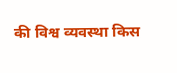की विश्व व्यवस्था किस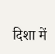दिशा में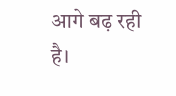आगे बढ़ रही है।